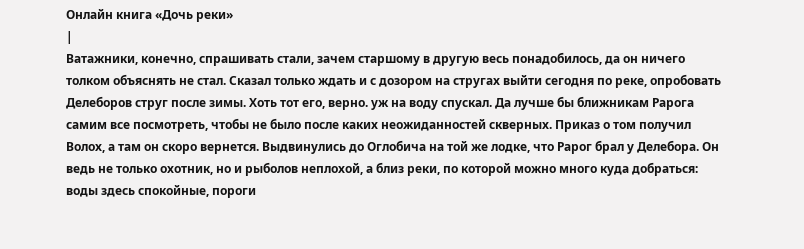Онлайн книга «Дочь реки»
|
Ватажники, конечно, спрашивать стали, зачем старшому в другую весь понадобилось, да он ничего толком объяснять не стал. Сказал только ждать и с дозором на стругах выйти сегодня по реке, опробовать Делеборов струг после зимы. Хоть тот его, верно. уж на воду спускал. Да лучше бы ближникам Рарога самим все посмотреть, чтобы не было после каких неожиданностей скверных. Приказ о том получил Волох, а там он скоро вернется. Выдвинулись до Оглобича на той же лодке, что Рарог брал у Делебора. Он ведь не только охотник, но и рыболов неплохой, а близ реки, по которой можно много куда добраться: воды здесь спокойные, пороги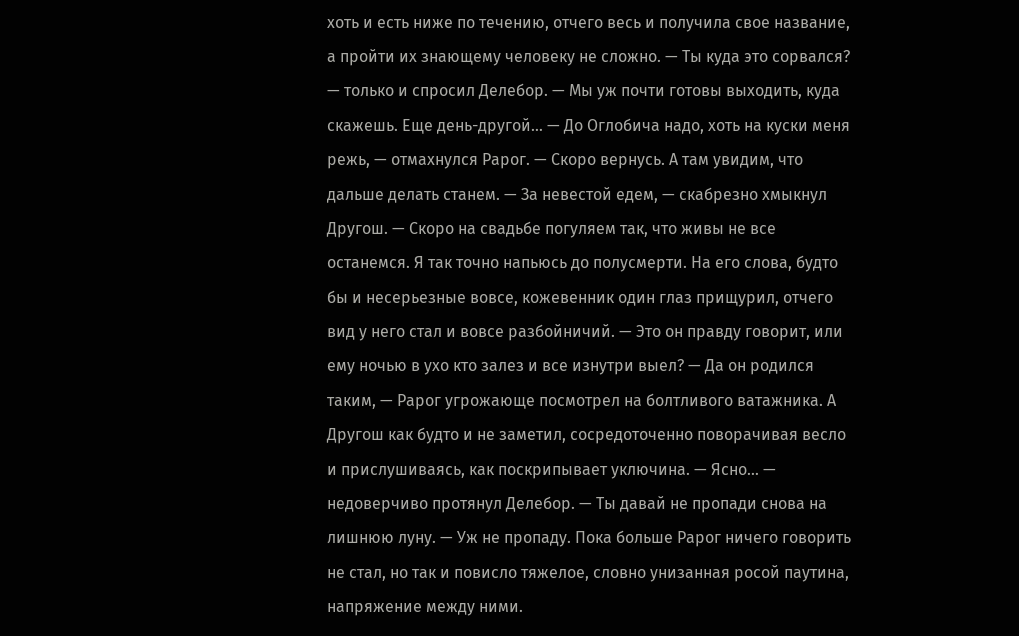хоть и есть ниже по течению, отчего весь и получила свое название, а пройти их знающему человеку не сложно. — Ты куда это сорвался? — только и спросил Делебор. — Мы уж почти готовы выходить, куда скажешь. Еще день-другой… — До Оглобича надо, хоть на куски меня режь, — отмахнулся Рарог. — Скоро вернусь. А там увидим, что дальше делать станем. — За невестой едем, — скабрезно хмыкнул Другош. — Скоро на свадьбе погуляем так, что живы не все останемся. Я так точно напьюсь до полусмерти. На его слова, будто бы и несерьезные вовсе, кожевенник один глаз прищурил, отчего вид у него стал и вовсе разбойничий. — Это он правду говорит, или ему ночью в ухо кто залез и все изнутри выел? — Да он родился таким, — Рарог угрожающе посмотрел на болтливого ватажника. А Другош как будто и не заметил, сосредоточенно поворачивая весло и прислушиваясь, как поскрипывает уключина. — Ясно… — недоверчиво протянул Делебор. — Ты давай не пропади снова на лишнюю луну. — Уж не пропаду. Пока больше Рарог ничего говорить не стал, но так и повисло тяжелое, словно унизанная росой паутина, напряжение между ними.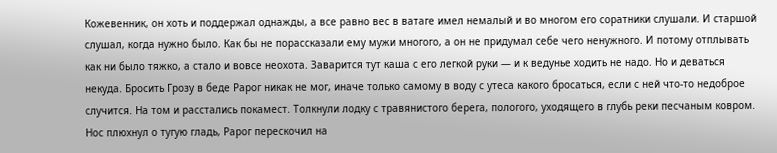Кожевенник, он хоть и поддержал однажды, а все равно вес в ватаге имел немалый и во многом его соратники слушали. И старшой слушал, когда нужно было. Как бы не порассказали ему мужи многого, а он не придумал себе чего ненужного. И потому отплывать как ни было тяжко, а стало и вовсе неохота. Заварится тут каша с его легкой руки — и к ведунье ходить не надо. Но и деваться некуда. Бросить Грозу в беде Рарог никак не мог, иначе только самому в воду с утеса какого бросаться, если с ней что-то недоброе случится. На том и расстались покамест. Толкнули лодку с травянистого берега, пологого, уходящего в глубь реки песчаным ковром. Нос плюхнул о тугую гладь, Рарог перескочил на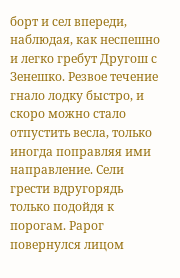борт и сел впереди, наблюдая, как неспешно и легко гребут Другош с Зенешко. Резвое течение гнало лодку быстро, и скоро можно стало отпустить весла, только иногда поправляя ими направление. Сели грести вдругорядь только подойдя к порогам. Рарог повернулся лицом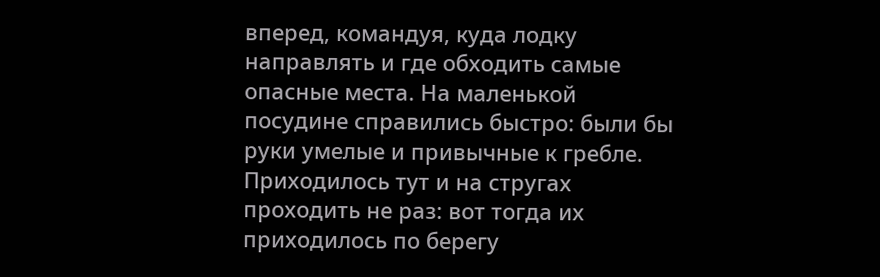вперед, командуя, куда лодку направлять и где обходить самые опасные места. На маленькой посудине справились быстро: были бы руки умелые и привычные к гребле. Приходилось тут и на стругах проходить не раз: вот тогда их приходилось по берегу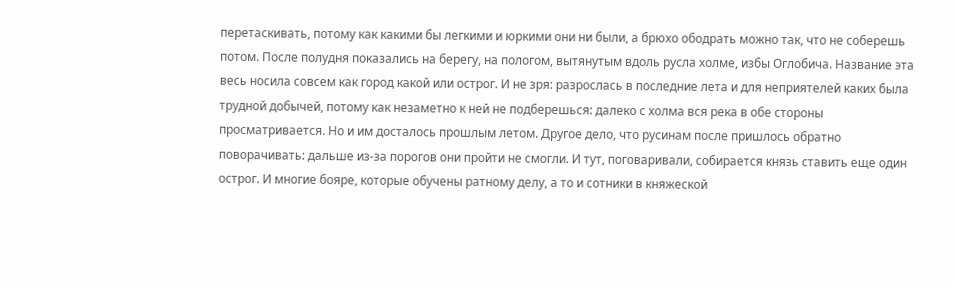перетаскивать, потому как какими бы легкими и юркими они ни были, а брюхо ободрать можно так, что не соберешь потом. После полудня показались на берегу, на пологом, вытянутым вдоль русла холме, избы Оглобича. Название эта весь носила совсем как город какой или острог. И не зря: разрослась в последние лета и для неприятелей каких была трудной добычей, потому как незаметно к ней не подберешься: далеко с холма вся река в обе стороны просматривается. Но и им досталось прошлым летом. Другое дело, что русинам после пришлось обратно поворачивать: дальше из-за порогов они пройти не смогли. И тут, поговаривали, собирается князь ставить еще один острог. И многие бояре, которые обучены ратному делу, а то и сотники в княжеской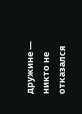дружине — никто не отказался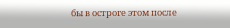бы в остроге этом после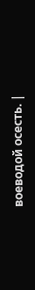воеводой осесть. |